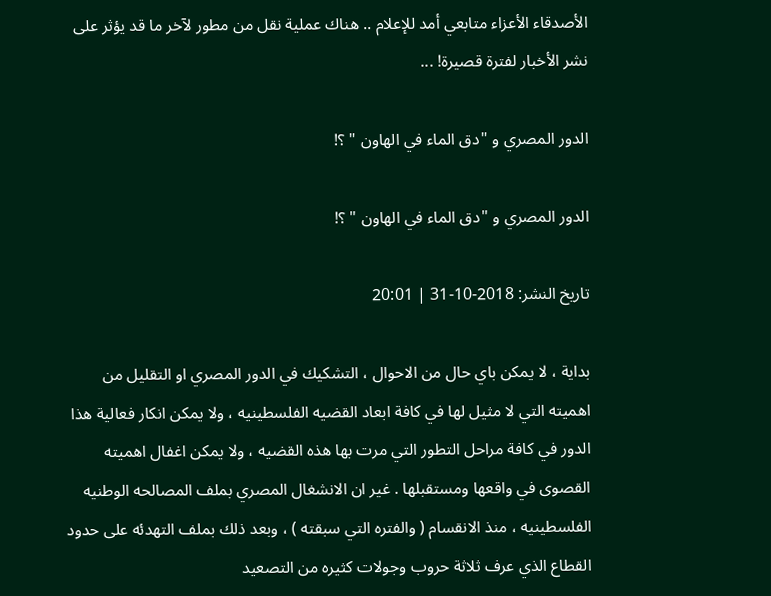الأصدقاء الأعزاء متابعي أمد للإعلام .. هناك عملية نقل من مطور لآخر ما قد يؤثر على نشر الأخبار لفترة قصيرة! ...

الدور المصري و "دق الماء في الهاون " ؟!

الدور المصري و "دق الماء في الهاون " ؟!

تاريخ النشر: 2018-10-31 | 20:01

بداية ، لا يمكن باي حال من الاحوال ، التشكيك في الدور المصري او التقليل من اهميته التي لا مثيل لها في كافة ابعاد القضيه الفلسطينيه ، ولا يمكن انكار فعالية هذا الدور في كافة مراحل التطور التي مرت بها هذه القضيه ، ولا يمكن اغفال اهميته القصوى في واقعها ومستقبلها . غير ان الانشغال المصري بملف المصالحه الوطنيه الفلسطينيه ، منذ الانقسام ( والفتره التي سبقته ) ، وبعد ذلك بملف التهدئه على حدود القطاع الذي عرف ثلاثة حروب وجولات كثيره من التصعيد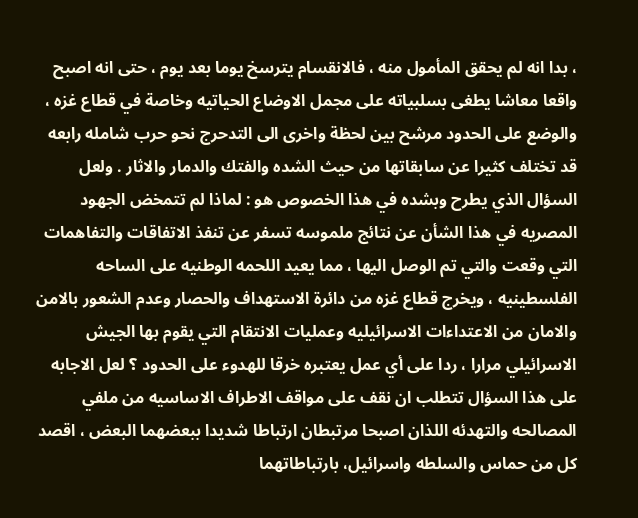، بدا انه لم يحقق المأمول منه ، فالانقسام يترسخ يوما بعد يوم ، حتى انه اصبح واقعا معاشا يطغى بسلبياته على مجمل الاوضاع الحياتيه وخاصة في قطاع غزه ، والوضع على الحدود مرشح بين لحظة واخرى الى التدحرج نحو حرب شامله رابعه قد تختلف كثيرا عن سابقاتها من حيث الشده والفتك والدمار والاثار . ولعل السؤال الذي يطرح وبشده في هذا الخصوص هو : لماذا لم تتمخض الجهود المصريه في هذا الشأن عن نتائج ملموسه تسفر عن تنفذ الاتفاقات والتفاهمات التي وقعت والتي تم الوصل اليها ، مما يعيد اللحمه الوطنيه على الساحه الفلسطينيه ، ويخرج قطاع غزه من دائرة الاستهداف والحصار وعدم الشعور بالامن والامان من الاعتداءات الاسرائيليه وعمليات الانتقام التي يقوم بها الجيش الاسرائيلي مرارا ، ردا على أي عمل يعتبره خرقا للهدوء على الحدود ؟ لعل الاجابه على هذا السؤال تتطلب ان نقف على مواقف الاطراف الاساسيه من ملفي المصالحه والتهدئه اللذان اصبحا مرتبطان ارتباطا شديدا ببعضهما البعض ، اقصد كل من حماس والسلطه واسرائيل، بارتباطاتهما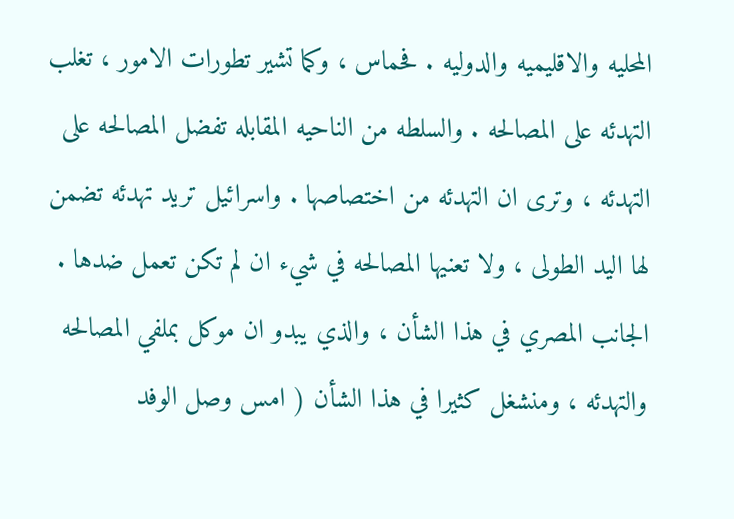المحليه والاقليميه والدوليه . فحماس ، وكما تشير تطورات الامور ، تغلب التهدئه على المصالحه . والسلطه من الناحيه المقابله تفضل المصالحه على التهدئه ، وترى ان التهدئه من اختصاصها . واسرائيل تريد تهدئه تضمن لها اليد الطولى ، ولا تعنيها المصالحه في شيء ان لم تكن تعمل ضدها . الجانب المصري في هذا الشأن ، والذي يبدو ان موكل بملفي المصالحه والتهدئه ، ومنشغل كثيرا في هذا الشأن ( امس وصل الوفد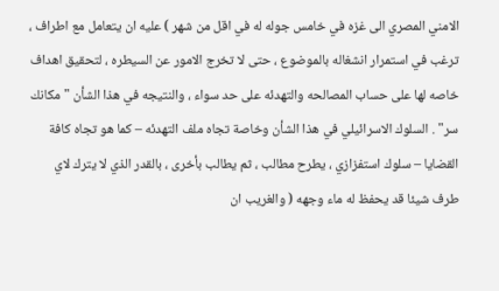الامني المصري الى غزه في خامس جوله له في اقل من شهر ) عليه ان يتعامل مع اطراف ، ترغب في استمرار انشغاله بالموضوع ، حتى لا تخرج الامور عن السيطره ، لتحقيق اهداف خاصه لها على حساب المصالحه والتهدئه على حد سواء ، والنتيجه في هذا الشأن " مكانك سر" . السلوك الاسرائيلي في هذا الشأن وخاصة تجاه ملف التهدئه – كما هو تجاه كافة القضايا – سلوك استفزازي ، يطرح مطالب ، ثم يطالب بأخرى ، بالقدر الذي لا يترك لاي طرف شيئا قد يحفظ له ماء وجهه ( والغريب ان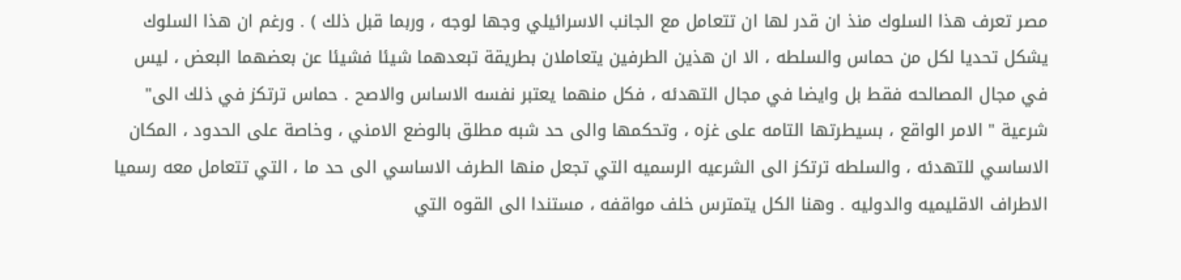مصر تعرف هذا السلوك منذ ان قدر لها ان تتعامل مع الجانب الاسرائيلي وجها لوجه ، وربما قبل ذلك ) . ورغم ان هذا السلوك يشكل تحديا لكل من حماس والسلطه ، الا ان هذين الطرفين يتعاملان بطريقة تبعدهما شيئا فشيئا عن بعضهما البعض ، ليس في مجال المصالحه فقط بل وايضا في مجال التهدئه ، فكل منهما يعتبر نفسه الاساس والاصح . حماس ترتكز في ذلك الى" شرعية " الامر الواقع ، بسيطرتها التامه على غزه ، وتحكمها والى حد شبه مطلق بالوضع الامني ، وخاصة على الحدود ، المكان الاساسي للتهدئه ، والسلطه ترتكز الى الشرعيه الرسميه التي تجعل منها الطرف الاساسي الى حد ما ، التي تتعامل معه رسميا الاطراف الاقليميه والدوليه . وهنا الكل يتمترس خلف مواقفه ، مستندا الى القوه التي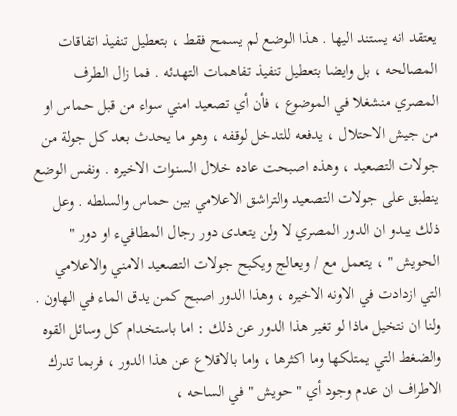يعتقد انه يستند اليها . هذا الوضع لم يسمح فقط ، بتعطيل تنفيذ اتفاقات المصالحه ، بل وايضا بتعطيل تنفيذ تفاهمات التهدئه . فما زال الطرف المصري منشغلا في الموضوع ، فأن أي تصعيد امني سواء من قبل حماس او من جيش الاحتلال ، يدفعه للتدخل لوقفه ، وهو ما يحدث بعد كل جولة من جولات التصعيد ، وهذه اصبحت عاده خلال السنوات الاخيره . ونفس الوضع ينطبق على جولات التصعيد والتراشق الاعلامي بين حماس والسلطه . وعل ذلك يبدو ان الدور المصري لا ولن يتعدى دور رجال المطافيء او دور " الحويش " ، يتعمل مع / ويعالج ويكبح جولات التصعيد الامني والاعلامي التي ازدادت في الاونه الاخيره ، وهذا الدور اصبح كمن يدق الماء في الهاون . ولنا ان نتخيل ماذا لو تغير هذا الدور عن ذلك : اما باستخدام كل وسائل القوه والضغط التي يمتلكها وما اكثرها ، واما بالاقلاع عن هذا الدور ، فربما تدرك الاطراف ان عدم وجود أي " حويش " في الساحه ،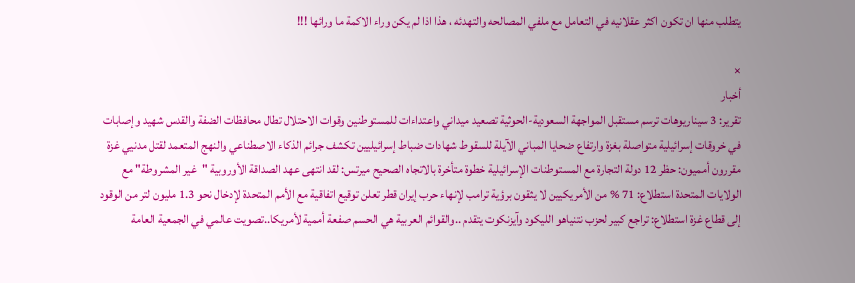يتطلب منها ان تكون اكثر عقلانيه في التعامل مع ملفي المصالحه والتهدئه ، هذا اذا لم يكن وراء الاكمة ما ورائها !!!

×
أخبار
تقرير: 3 سيناريوهات ترسم مستقبل المواجهة السعودية-الحوثية تصعيد ميداني واعتداءات للمستوطنين وقوات الاحتلال تطال محافظات الضفة والقدس شهيد وإصابات في خروقات إسرائيلية متواصلة بغزة وارتفاع ضحايا المباني الآيلة للسقوط شهادات ضباط إسرائيليين تكشف جرائم الذكاء الاصطناعي والنهج المتعمد لقتل مدنيي غزة مقررون أمميون: حظر 12 دولة التجارة مع المستوطنات الإسرائيلية خطوة متأخرة بالاتجاه الصحيح ميرتس: لقد انتهى عهد الصداقة الأوروبية "غير المشروطة" مع الولايات المتحدة استطلاع: 71 % من الأمريكيين لا يثقون برؤية ترامب لإنهاء حرب إيران قطر تعلن توقيع اتفاقية مع الأمم المتحدة لإدخال نحو 1.3 مليون لتر من الوقود إلى قطاع غزة استطلاع: تراجع كبير لحزب نتنياهو الليكود وآيزنكوت يتقدم ..والقوائم العربية هي الحسم صفعة أممية لأمريكا..تصويت عالمي في الجمعية العامة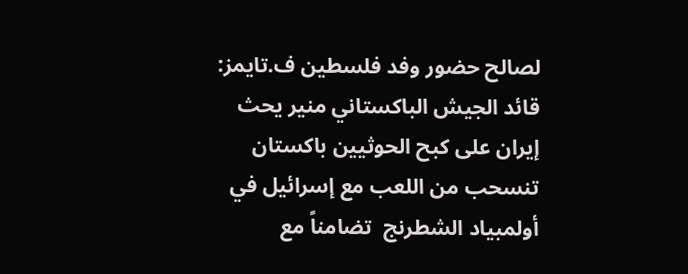لصالح حضور وفد فلسطين ف.تايمز: قائد الجيش الباكستاني منير يحث إيران على كبح الحوثيين باكستان تنسحب من اللعب مع إسرائيل في أولمبياد الشطرنج  تضامناً مع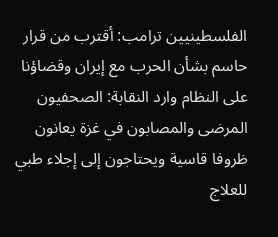الفلسطينيين ترامب: أقترب من قرار حاسم بشأن الحرب مع إيران وقضاؤنا على النظام وارد النقابة: الصحفيون المرضى والمصابون في غزة يعانون ظروفا قاسية ويحتاجون إلى إجلاء طبي للعلاج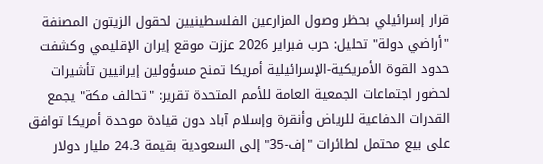قرار إسرائيلي بحظر وصول المزارعين الفلسطينيين لحقول الزيتون المصنفة "أراضي دولة" تحليل: حرب فبراير 2026 عززت موقع إيران الإقليمي وكشفت حدود القوة الأمريكية-الإسرائيلية أمريكا تمنح مسؤولين إيرانيين تأشيرات لحضور اجتماعات الجمعية العامة للأمم المتحدة تقرير: "تحالف مكة" يجمع القدرات الدفاعية للرياض وأنقرة وإسلام آباد دون قيادة موحدة أمريكا توافق على بيع محتمل لطائرات "إف-35" إلى السعودية بقيمة 24.3 مليار دولار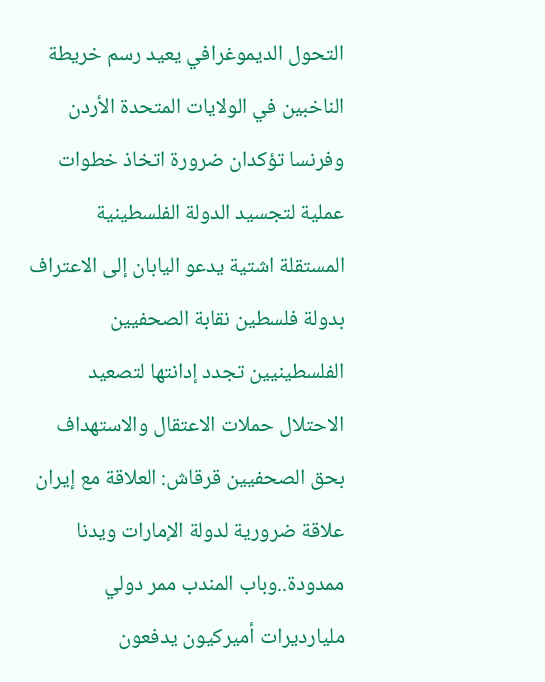التحول الديموغرافي يعيد رسم خريطة الناخبين في الولايات المتحدة الأردن وفرنسا تؤكدان ضرورة اتخاذ خطوات عملية لتجسيد الدولة الفلسطينية المستقلة اشتية يدعو اليابان إلى الاعتراف بدولة فلسطين نقابة الصحفيين الفلسطينيين تجدد إدانتها لتصعيد الاحتلال حملات الاعتقال والاستهداف بحق الصحفيين قرقاش: العلاقة مع إيران علاقة ضرورية لدولة الإمارات ويدنا ممدودة..وباب المندب ممر دولي مليارديرات أميركيون يدفعون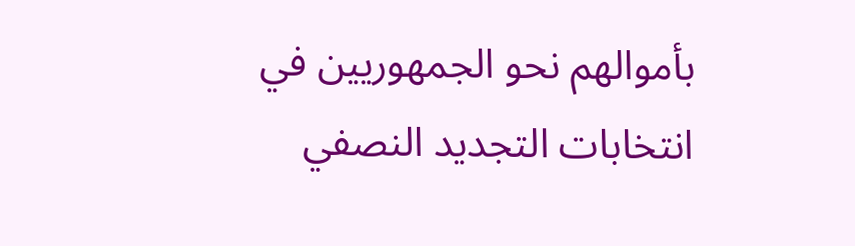بأموالهم نحو الجمهوريين في انتخابات التجديد النصفي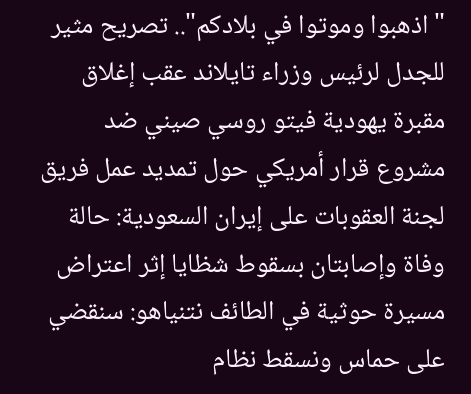"اذهبوا وموتوا في بلادكم".. تصريح مثير للجدل لرئيس وزراء تايلاند عقب إغلاق مقبرة يهودية فيتو روسي صيني ضد مشروع قرار أمريكي حول تمديد عمل فريق لجنة العقوبات على إيران السعودية: حالة وفاة وإصابتان بسقوط شظايا إثر اعتراض مسيرة حوثية في الطائف نتنياهو: سنقضي على حماس ونسقط نظام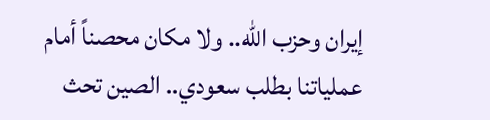إيران وحزب الله.. ولا مكان محصناً أمام عملياتنا بطلب سعودي.. الصين تحث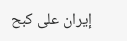إيران على كبح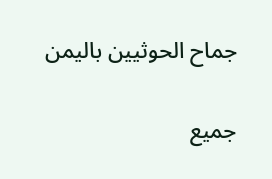جماح الحوثيين باليمن

جميع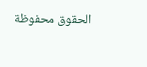الحقوق محفوظة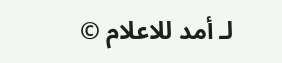لـ أمد للاعلام ©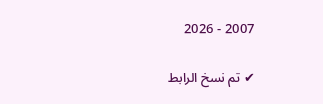2007 - 2026

✔ تم نسخ الرابط